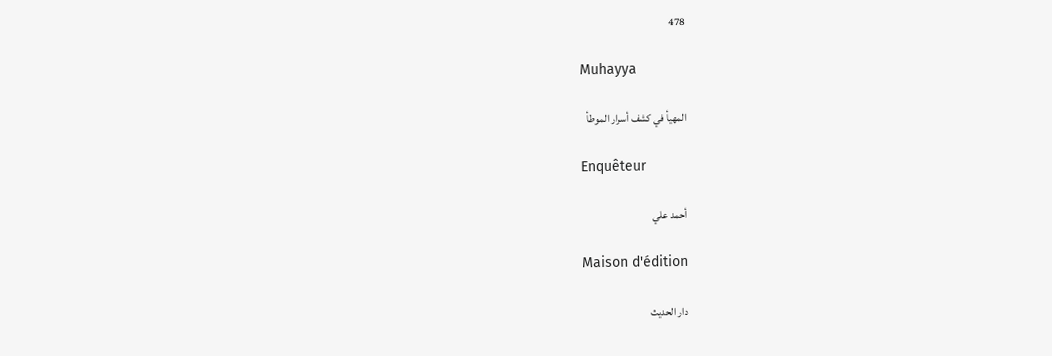478

Muhayya

المهيأ في كشف أسرار الموطأ

Enquêteur

أحمد علي

Maison d'édition

دار الحديث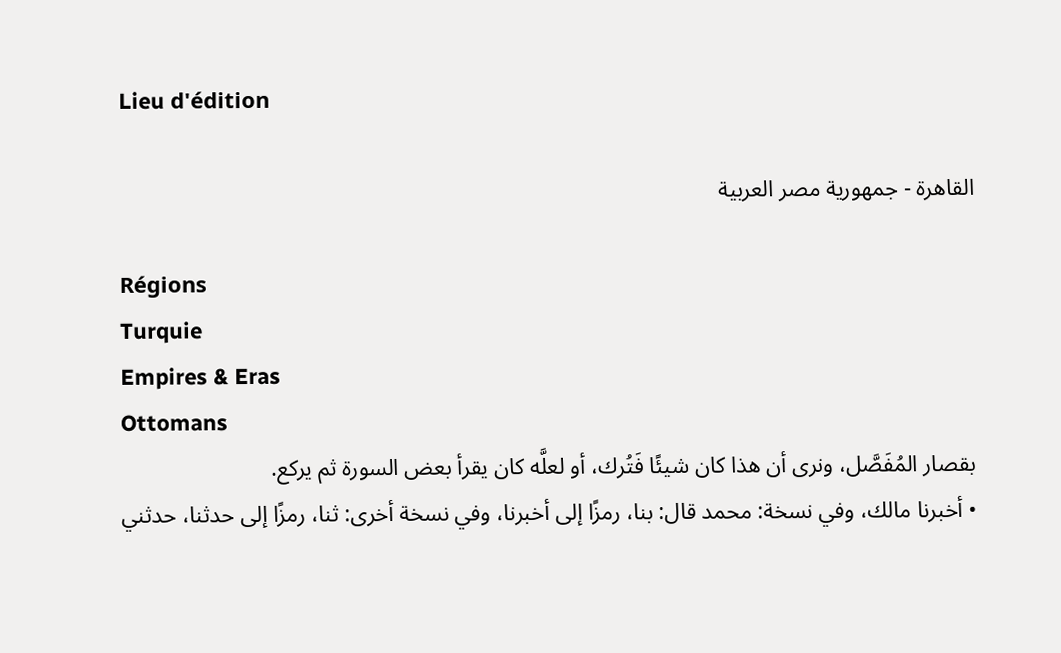Lieu d'édition

القاهرة - جمهورية مصر العربية

Régions
Turquie
Empires & Eras
Ottomans
بقصار المُفَصَّل، ونرى أن هذا كان شيئًا فَتُرك، أو لعلَّه كان يقرأ بعض السورة ثم يركع.
• أخبرنا مالك، وفي نسخة: محمد قال: بنا، رمزًا إلى أخبرنا، وفي نسخة أخرى: ثنا، رمزًا إلى حدثنا، حدثني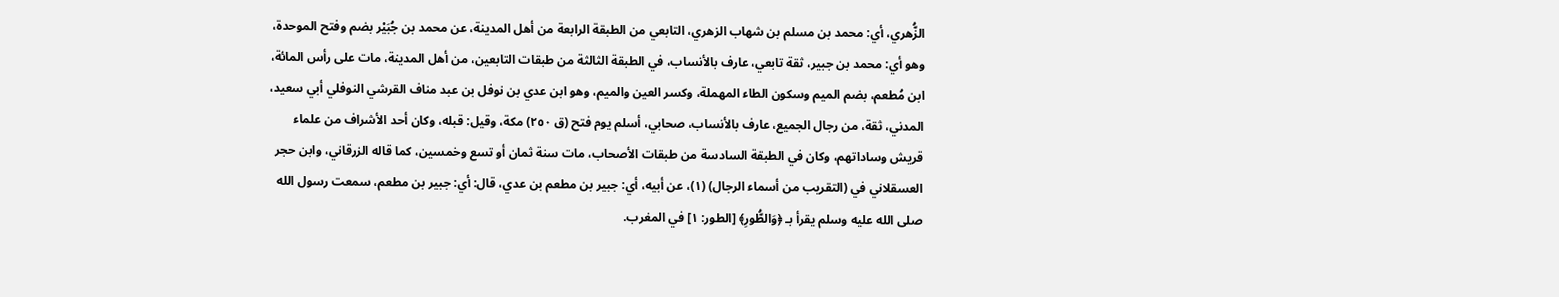الزُّهري، أي: محمد بن مسلم بن شهاب الزهري، التابعي من الطبقة الرابعة من أهل المدينة، عن محمد بن جُبَيْر بضم وفتح الموحدة، وهو أي: محمد بن جبير، ثقة تابعي، عارف بالأنساب، في الطبقة الثالثة من طبقات التابعين، من أهل المدينة، مات على رأس المائة، ابن مُطعم، بضم الميم وسكون الطاء المهملة، وكسر العين والميم، وهو ابن عدي بن نوفل بن عبد مناف القرشي النوفلي أبي سعيد، المدني، ثقة، من رجال الجميع، عارف بالأنساب، صحابي، أسلم يوم فتح (ق ٢٥٠) مكة، وقيل: قبله، وكان أحد الأشراف من علماء قريش وساداتهم، وكان في الطبقة السادسة من طبقات الأصحاب، مات سنة ثمان أو تسع وخمسين، كما قاله الزرقاني، وابن حجر العسقلاني في (التقريب من أسماء الرجال) (١)، عن أبيه، أي: جبير بن مطعم بن عدي، قال: أي: جبير بن مطعم، سمعت رسول الله صلى الله عليه وسلم يقرأ بـ ﴿وَالطُّورِ﴾ [الطور: ١] في المغرب.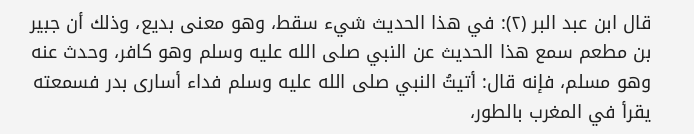قال ابن عبد البر (٢): في هذا الحديث شيء سقط، وهو معنى بديع، وذلك أن جبير بن مطعم سمع هذا الحديث عن النبي صلى الله عليه وسلم وهو كافر، وحدث عنه وهو مسلم، فإنه قال: أتيتُ النبي صلى الله عليه وسلم فداء أسارى بدر فسمعته يقرأ في المغرب بالطور،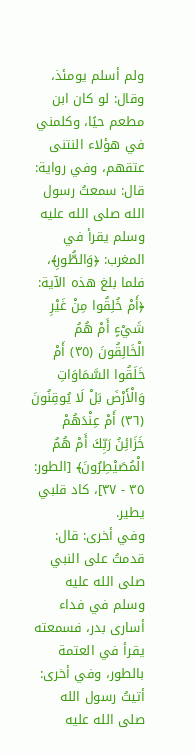ولم أسلم يومئذ، وقال: لو كان ابن مطعم حيًا، وكلمني في هؤلاء النتنى عتقهم، وفي رواية: قال: سمعتُ رسول الله صلى الله عليه وسلم يقرأ في المغرب: ﴿وَالطُّورِ﴾، فلما بلغ هذه الآية: ﴿أَمْ خُلِقُوا مِنْ غَيْرِ شَيْءٍ أَمْ هُمُ الْخَالِقُونَ (٣٥) أَمْ خَلَقُوا السَّمَاوَاتِ وَالْأَرْضَ بَلْ لَا يُوقِنُونَ (٣٦) أَمْ عِنْدَهُمْ خَزَائِنُ رَبِّكَ أَمْ هُمُ الْمُصَيْطِرُونَ﴾ [الطور: ٣٥ - ٣٧]، كاد قلبي يطير.
وفي أخرى: قال: قدمتُ على النبي صلى الله عليه وسلم في فداء أسارى بدر، فسمعته يقرأ في العتمة بالطور، وفي أخرى: أتيتُ رسول الله صلى الله عليه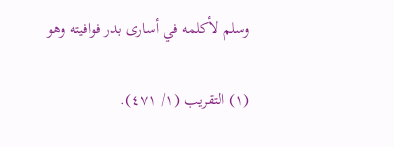وسلم لأكلمه في أسارى بدر فوافيته وهو

(١) التقريب (١/ ٤٧١).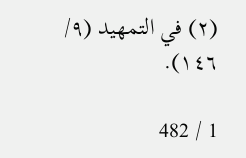(٢) في التمهيد (٩/ ١٤٦).

1 / 482